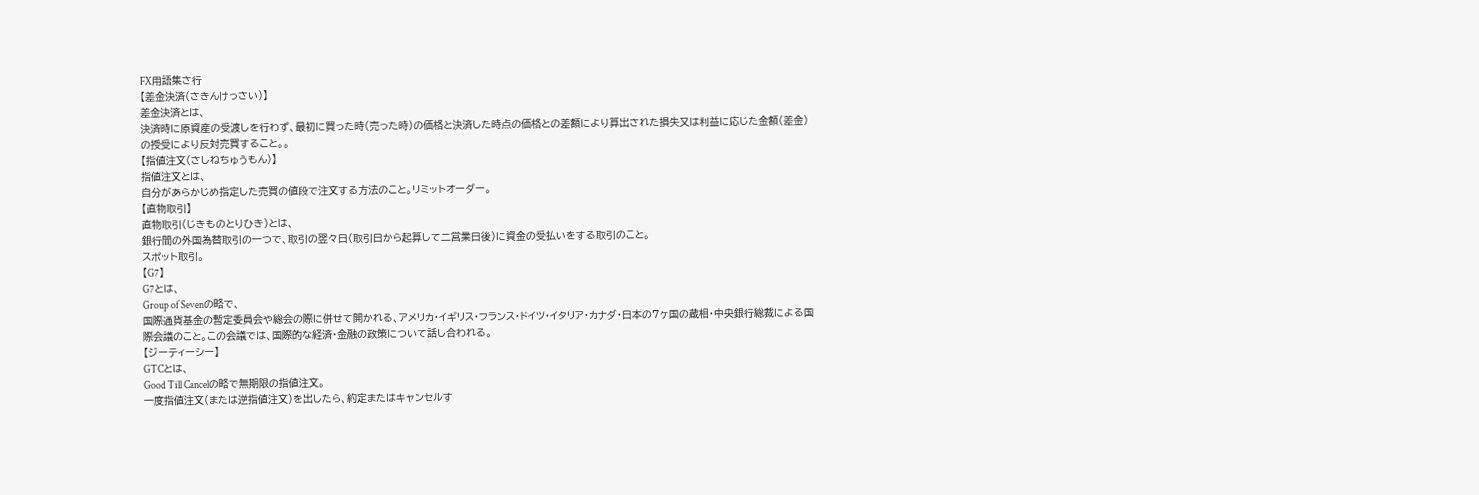FX用語集さ行
【差金決済(さきんけっさい)】
差金決済とは、
決済時に原資産の受渡しを行わず、最初に買った時(売った時)の価格と決済した時点の価格との差額により算出された損失又は利益に応じた金額(差金)の授受により反対売買すること。。
【指値注文(さしねちゅうもん)】
指値注文とは、
自分があらかじめ指定した売買の値段で注文する方法のこと。リミットオーダー。
【直物取引】
直物取引(じきものとりひき)とは、
銀行間の外国為替取引の一つで、取引の翌々日(取引日から起算して二営業日後)に資金の受払いをする取引のこと。
スポット取引。
【G7】
G7とは、
Group of Sevenの略で、
国際通貨基金の暫定委員会や総会の際に併せて開かれる、アメリカ・イギリス・フランス・ドイツ・イタリア・カナダ・日本の7ヶ国の蔵相・中央銀行総裁による国際会議のこと。この会議では、国際的な経済・金融の政策について話し合われる。
【ジーティーシー】
GTCとは、
Good Till Cancelの略で無期限の指値注文。
一度指値注文(または逆指値注文)を出したら、約定またはキャンセルす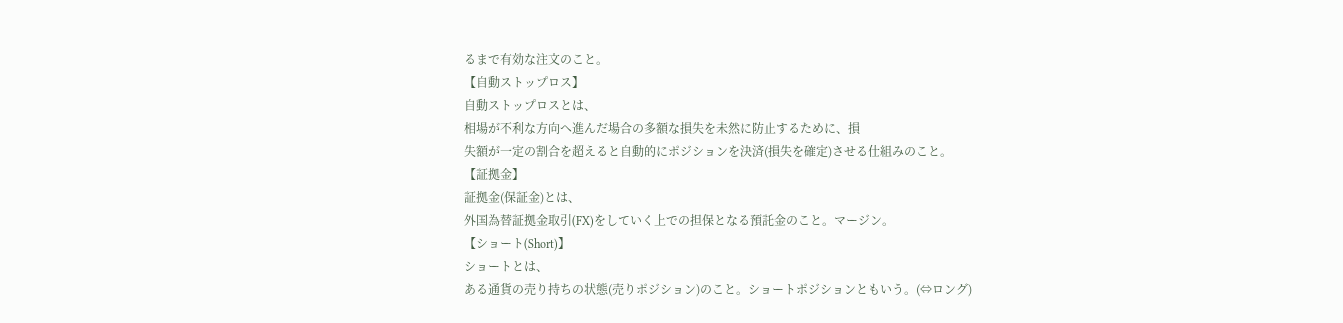るまで有効な注文のこと。
【自動ストップロス】
自動ストップロスとは、
相場が不利な方向へ進んだ場合の多額な損失を未然に防止するために、損
失額が一定の割合を超えると自動的にポジションを決済(損失を確定)させる仕組みのこと。
【証拠金】
証拠金(保証金)とは、
外国為替証拠金取引(FX)をしていく上での担保となる預託金のこと。マージン。
【ショート(Short)】
ショートとは、
ある通貨の売り持ちの状態(売りポジション)のこと。ショートポジションともいう。(⇔ロング)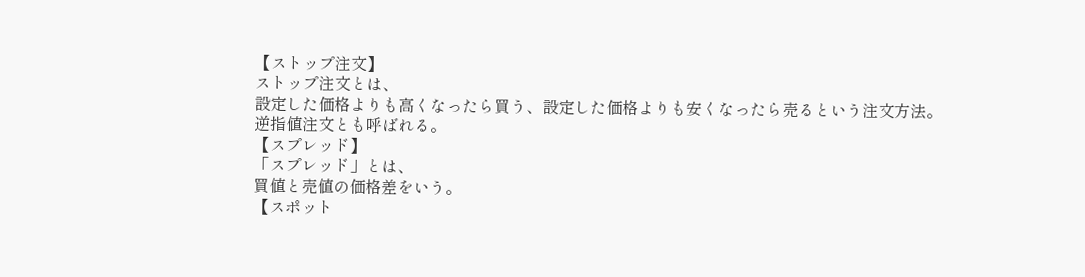【ストップ注文】
ストップ注文とは、
設定した価格よりも高くなったら買う、設定した価格よりも安くなったら売るという注文方法。
逆指値注文とも呼ばれる。
【スプレッド】
「スプレッド」とは、
買値と売値の価格差をいう。
【スポット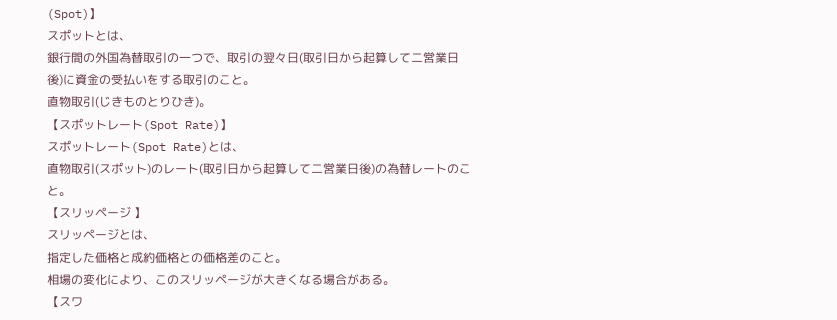(Spot)】
スポットとは、
銀行間の外国為替取引の一つで、取引の翌々日(取引日から起算して二営業日後)に資金の受払いをする取引のこと。
直物取引(じきものとりひき)。
【スポットレート(Spot Rate)】
スポットレート(Spot Rate)とは、
直物取引(スポット)のレート(取引日から起算して二営業日後)の為替レートのこと。
【スリッページ 】
スリッページとは、
指定した価格と成約価格との価格差のこと。
相場の変化により、このスリッページが大きくなる場合がある。
【スワ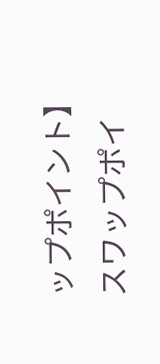ップポイント】
スワップポイ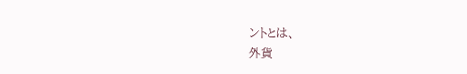ントとは、
外貨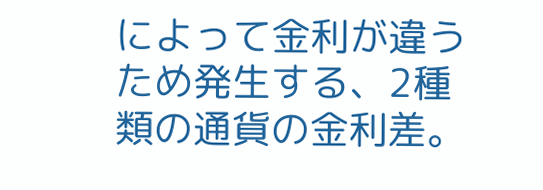によって金利が違うため発生する、2種類の通貨の金利差。